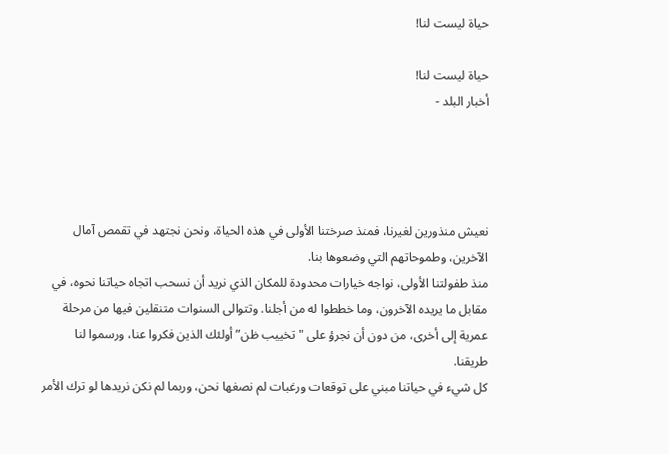حياة ليست لنا!

حياة ليست لنا!
أخبار البلد -




نعيش منذورين لغيرنا، فمنذ صرختنا الأولى في هذه الحياة، ونحن نجتهد في تقمص آمال الآخرين، وطموحاتهم التي وضعوها بنا.
منذ طفولتنا الأولى، نواجه خيارات محدودة للمكان الذي نريد أن نسحب اتجاه حياتنا نحوه، في مقابل ما يريده الآخرون، وما خططوا له من أجلنا. وتتوالى السنوات متنقلين فيها من مرحلة عمرية إلى أخرى، من دون أن نجرؤ على "تخييب ظن” أولئك الذين فكروا عنا، ورسموا لنا طريقنا.
كل شيء في حياتنا مبني على توقعات ورغبات لم نصغها نحن، وربما لم نكن نريدها لو ترك الأمر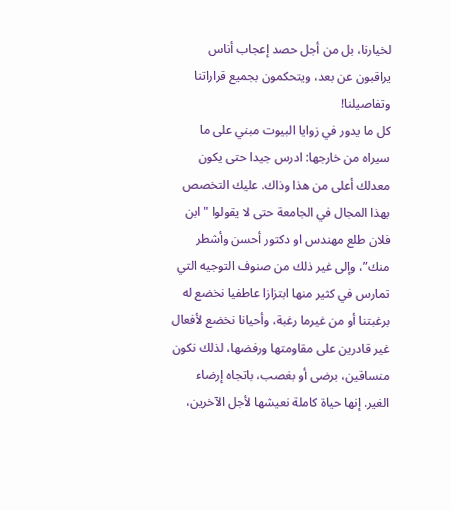لخيارنا، بل من أجل حصد إعجاب أناس يراقبون عن بعد، ويتحكمون بجميع قراراتنا وتفاصيلنا!
كل ما يدور في زوايا البيوت مبني على ما سيراه من خارجها: ادرس جيدا حتى يكون معدلك أعلى من هذا وذاك. عليك التخصص بهذا المجال في الجامعة حتى لا يقولوا "ابن فلان طلع مهندس او دكتور أحسن وأشطر منك”، وإلى غير ذلك من صنوف التوجيه التي تمارس في كثير منها ابتزازا عاطفيا نخضع له برغبتنا أو من غيرما رغبة، وأحيانا نخضع لأفعال غير قادرين على مقاومتها ورفضها، لذلك نكون منساقين، برضى أو بغصب، باتجاه إرضاء الغير. إنها حياة كاملة نعيشها لأجل الآخرين،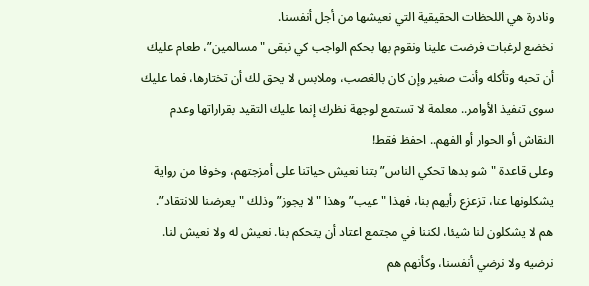ونادرة هي اللحظات الحقيقية التي نعيشها من أجل أنفسنا.
نخضع لرغبات فرضت علينا ونقوم بها بحكم الواجب كي نبقى "مسالمين”، طعام عليك أن تحبه وتأكله وأنت صغير وإن كان بالغصب، وملابس لا يحق لك أن تختارها، فما عليك سوى تنفيذ الأوامر.. معلمة لا تستمع لوجهة نظرك إنما عليك التقيد بقراراتها وعدم النقاش أو الحوار أو الفهم.. احفظ فقط!
وعلى قاعدة "شو بدها تحكي الناس” بتنا نعيش حياتنا على أمزجتهم، وخوفا من رواية يشكلونها عنا، تزعزع رأيهم بنا، فهذا "عيب” وهذا "لا يجوز” وذلك "يعرضنا للانتقاد”.
هم لا يشكلون لنا شيئا، لكننا في مجتمع اعتاد أن يتحكم بنا. نعيش له ولا نعيش لنا. نرضيه ولا نرضي أنفسنا، وكأنهم هم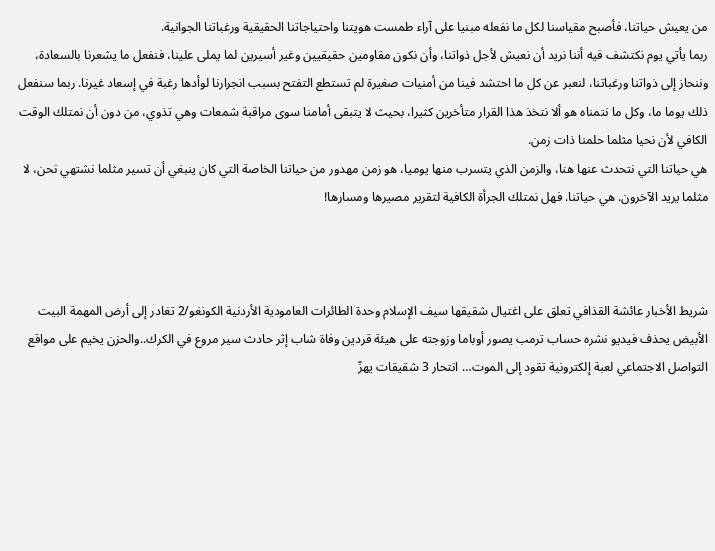من يعيش حياتنا، فأصبح مقياسنا لكل ما نفعله مبنيا على آراء طمست هويتنا واحتياجاتنا الحقيقية ورغباتنا الجوانية.
ربما يأتي يوم نكتشف فيه أننا نريد أن نعيش لأجل ذواتنا، وأن نكون مقاومين حقيقيين وغير أسيرين لما يملى علينا، فنفعل ما يشعرنا بالسعادة، وننحاز إلى ذواتنا ورغباتنا، لنعبر عن كل ما احتشد فينا من أمنيات صغيرة لم تستطع التفتح بسبب انجرارنا لوأدها رغبة في إسعاد غيرنا. ربما سنفعل ذلك يوما ما، وكل ما نتمناه هو ألا نتخذ هذا القرار متأخرين كثيرا، بحيث لا يتبقى أمامنا سوى مراقبة شمعات وهي تذوي، من دون أن نمتلك الوقت الكافي لأن نحيا مثلما حلمنا ذات زمن.
هي حياتنا التي نتحدث عنها هنا، والزمن الذي يتسرب منها يوميا، هو زمن مهدور من حياتنا الخاصة التي كان ينبغي أن تسير مثلما نشتهي نحن، لا مثلما يريد الآخرون. هي حياتنا. فهل نمتلك الجرأة الكافية لتقرير مصيرها ومسارها!



شريط الأخبار عائشة القذافي تعلق على اغتيال شقيقها سيف الإسلام وحدة الطائرات العامودية الأردنية الكونغو/2 تغادر إلى أرض المهمة البيت الأبيض يحذف فيديو نشره حساب ترمب يصور أوباما وزوجته على هيئة قردين وفاة شاب إثر حادث سير مروع في الكرك..والحزن يخيم على مواقع التواصل الاجتماعي لعبة إلكترونية تقود إلى الموت… انتحار 3 شقيقات يهزّ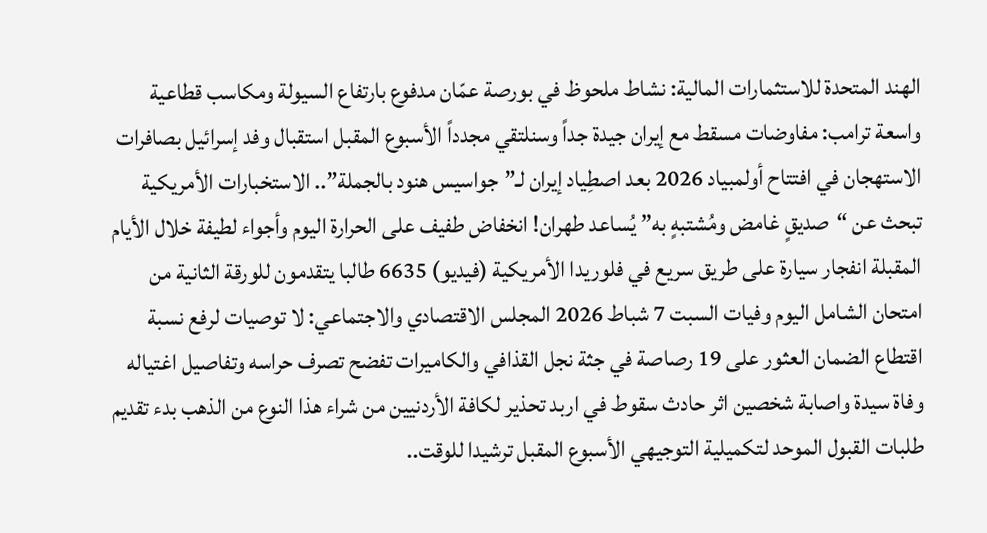الهند المتحدة للاستثمارات المالية: نشاط ملحوظ في بورصة عمّان مدفوع بارتفاع السيولة ومكاسب قطاعية واسعة ترامب: مفاوضات مسقط مع إيران جيدة جداً وسنلتقي مجدداً الأسبوع المقبل استقبال وفد إسرائيل بصافرات الاستهجان في افتتاح أولمبياد 2026 بعد اصطِياد إيران لـ”جواسيس هنود بالجملة”.. الاستخبارات الأمريكية تبحث عن “صديقٍ غامض ومُشتبهٍ به” يُساعد طهران! انخفاض طفيف على الحرارة اليوم وأجواء لطيفة خلال الأيام المقبلة انفجار سيارة على طريق سريع في فلوريدا الأمريكية (فيديو) 6635 طالبا يتقدمون للورقة الثانية من امتحان الشامل اليوم وفيات السبت 7 شباط 2026 المجلس الاقتصادي والاجتماعي: لا توصيات لرفع نسبة اقتطاع الضمان العثور على 19 رصاصة في جثة نجل القذافي والكاميرات تفضح تصرف حراسه وتفاصيل اغتياله وفاة سيدة واصابة شخصين اثر حادث سقوط في اربد تحذير لكافة الأردنيين من شراء هذا النوع من الذهب بدء تقديم طلبات القبول الموحد لتكميلية التوجيهي الأسبوع المقبل ترشيدا للوقت..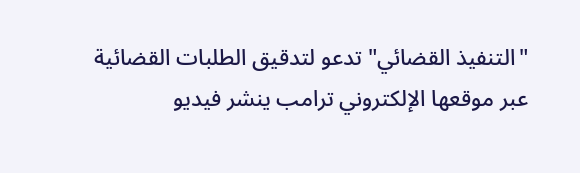"التنفيذ القضائي" تدعو لتدقيق الطلبات القضائية عبر موقعها الإلكتروني ترامب ينشر فيديو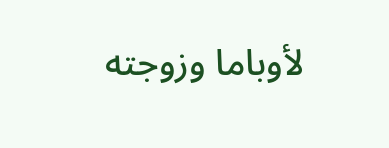لأوباما وزوجته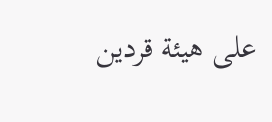على هيئة قردين